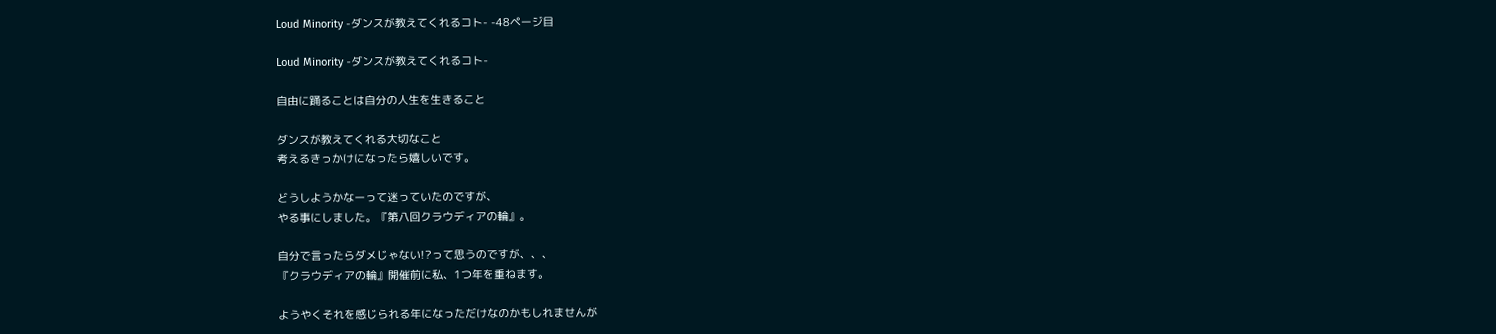Loud Minority -ダンスが教えてくれるコト- -48ページ目

Loud Minority -ダンスが教えてくれるコト-

自由に踊ることは自分の人生を生きること

ダンスが教えてくれる大切なこと
考えるきっかけになったら嬉しいです。

どうしようかなーって迷っていたのですが、
やる事にしました。『第八回クラウディアの輪』。

自分で言ったらダメじゃない!?って思うのですが、、、
『クラウディアの輪』開催前に私、1つ年を重ねます。

ようやくそれを感じられる年になっただけなのかもしれませんが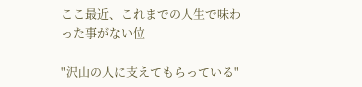ここ最近、これまでの人生で味わった事がない位

"沢山の人に支えてもらっている"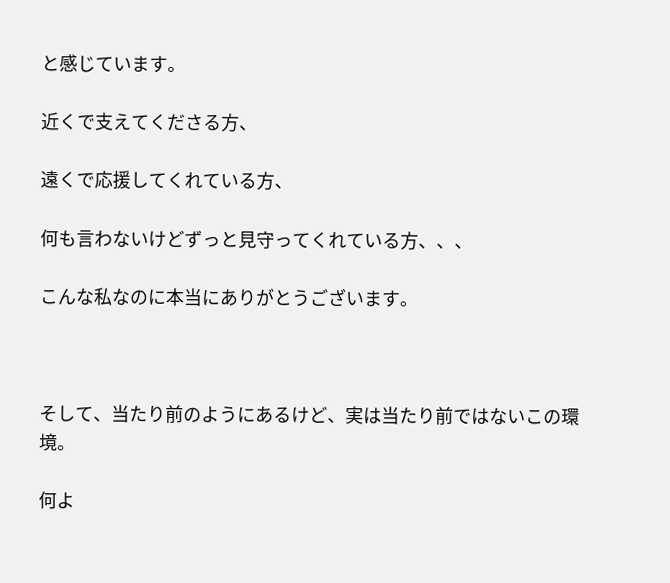と感じています。

近くで支えてくださる方、

遠くで応援してくれている方、

何も言わないけどずっと見守ってくれている方、、、

こんな私なのに本当にありがとうございます。



そして、当たり前のようにあるけど、実は当たり前ではないこの環境。

何よ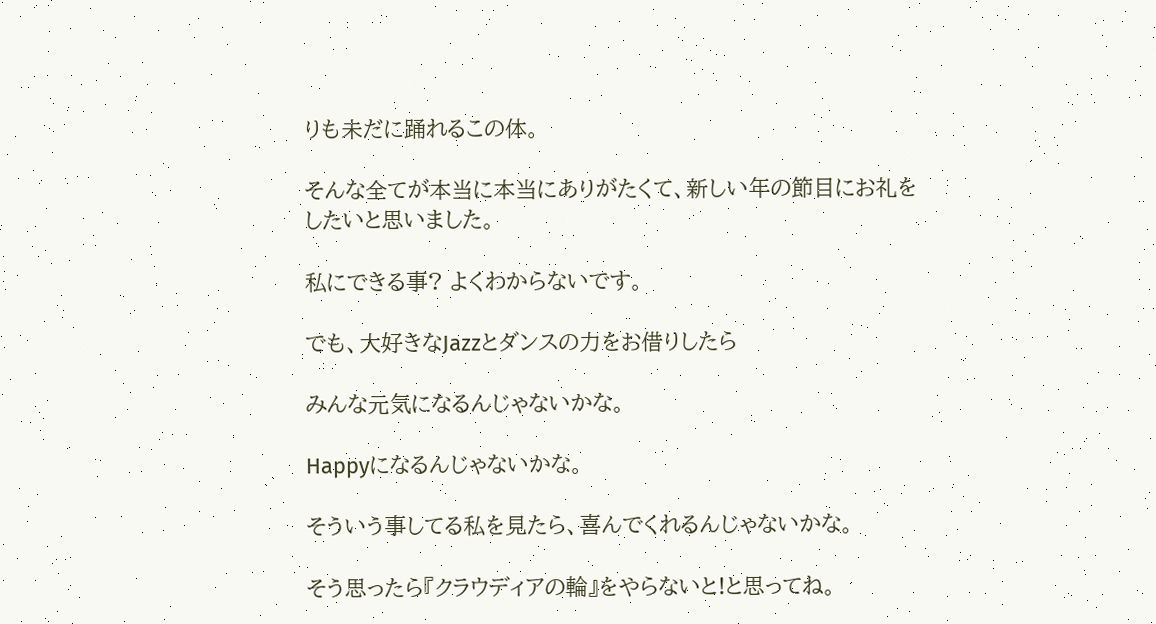りも未だに踊れるこの体。

そんな全てが本当に本当にありがたくて、新しい年の節目にお礼をしたいと思いました。

私にできる事? よくわからないです。

でも、大好きなJazzとダンスの力をお借りしたら

みんな元気になるんじゃないかな。

Happyになるんじゃないかな。

そういう事してる私を見たら、喜んでくれるんじゃないかな。

そう思ったら『クラウディアの輪』をやらないと!と思ってね。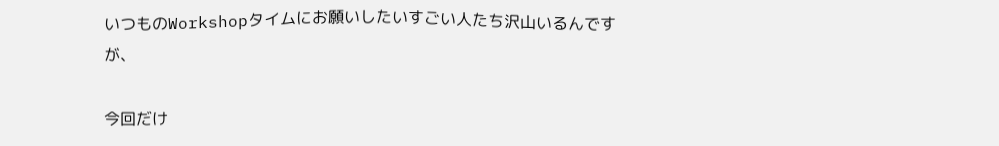いつものWorkshopタイムにお願いしたいすごい人たち沢山いるんですが、

今回だけ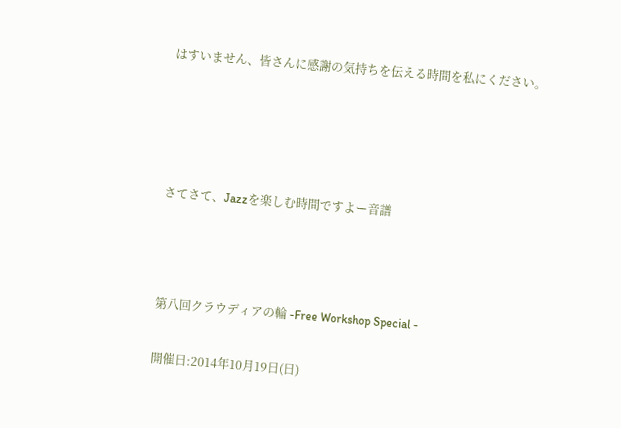はすいません、皆さんに感謝の気持ちを伝える時間を私にください。




さてさて、Jazzを楽しむ時間ですよー音譜



第八回クラウディアの輪 -Free Workshop Special -

開催日:2014年10月19日(日)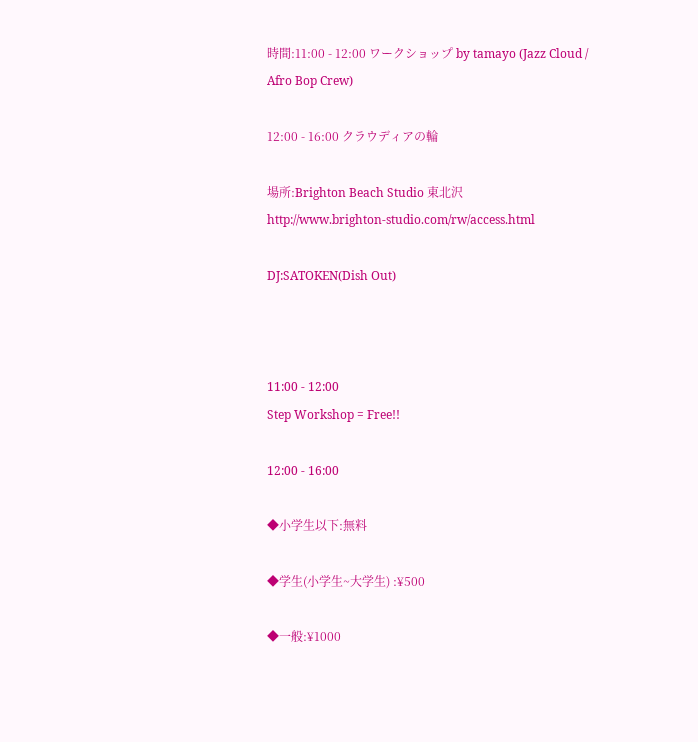時間:11:00 - 12:00 ワークショップ by tamayo (Jazz Cloud / Afro Bop Crew)

12:00 - 16:00 クラウディアの輪

場所:Brighton Beach Studio 東北沢
http://www.brighton-studio.com/rw/access.html

DJ:SATOKEN(Dish Out)



11:00 - 12:00
Step Workshop = Free!!

12:00 - 16:00

◆小学生以下:無料

◆学生(小学生~大学生) :¥500

◆一般:¥1000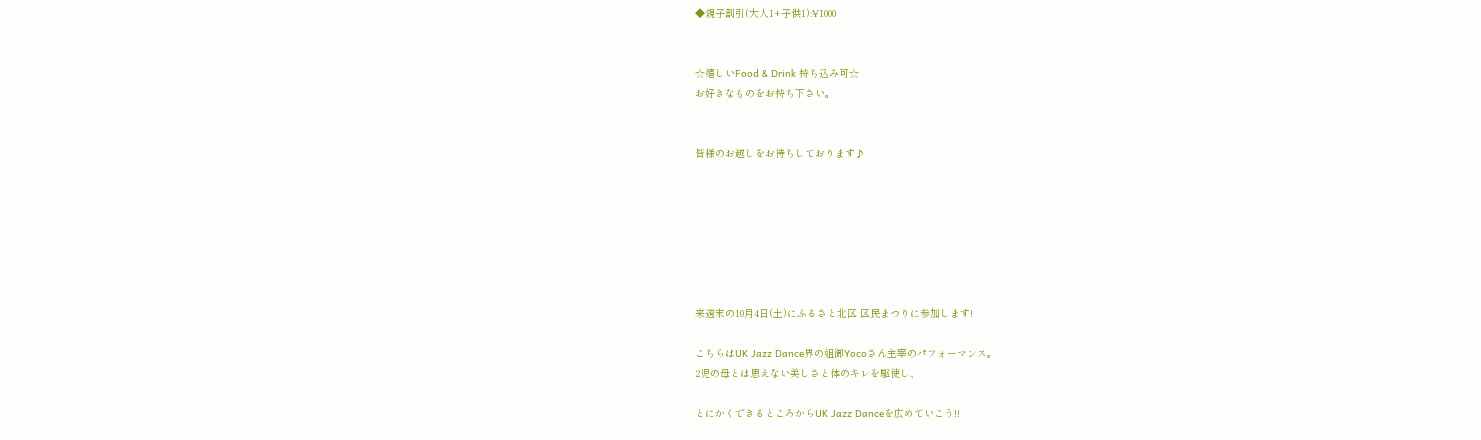◆親子割引(大人1+子供1):¥1000


☆嬉しいFood & Drink 持ち込み可☆
お好きなものをお持ち下さい。


皆様のお越しをお待ちしております♪







来週末の10月4日(土)にふるさと北区 区民まつりに参加します!

こちらはUK Jazz Dance界の姐御Yocoさん主宰のパフォーマンス。
2児の母とは思えない美しさと体のキレを駆使し、

とにかくできるところからUK Jazz Danceを広めていこう!!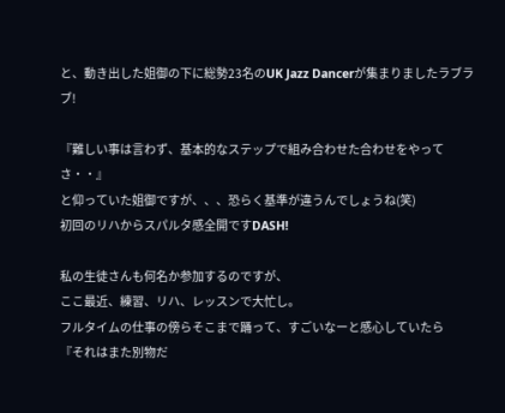と、動き出した姐御の下に総勢23名のUK Jazz Dancerが集まりましたラブラブ!

『難しい事は言わず、基本的なステップで組み合わせた合わせをやってさ・・』
と仰っていた姐御ですが、、、恐らく基準が違うんでしょうね(笑)
初回のリハからスパルタ感全開ですDASH!

私の生徒さんも何名か参加するのですが、
ここ最近、練習、リハ、レッスンで大忙し。
フルタイムの仕事の傍らそこまで踊って、すごいなーと感心していたら
『それはまた別物だ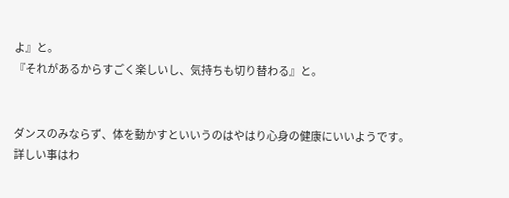よ』と。
『それがあるからすごく楽しいし、気持ちも切り替わる』と。


ダンスのみならず、体を動かすといいうのはやはり心身の健康にいいようです。
詳しい事はわ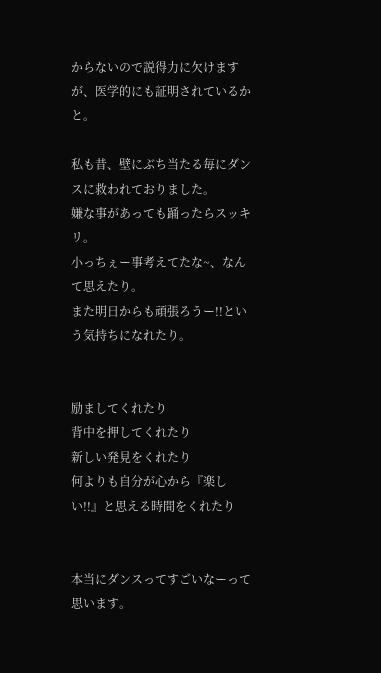からないので説得力に欠けますが、医学的にも証明されているかと。

私も昔、壁にぶち当たる毎にダンスに救われておりました。
嫌な事があっても踊ったらスッキリ。
小っちぇー事考えてたな~、なんて思えたり。
また明日からも頑張ろうー!!という気持ちになれたり。


励ましてくれたり
背中を押してくれたり
新しい発見をくれたり
何よりも自分が心から『楽しい!!』と思える時間をくれたり


本当にダンスってすごいなーって思います。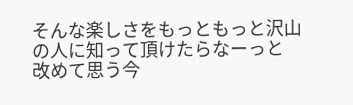そんな楽しさをもっともっと沢山の人に知って頂けたらなーっと
改めて思う今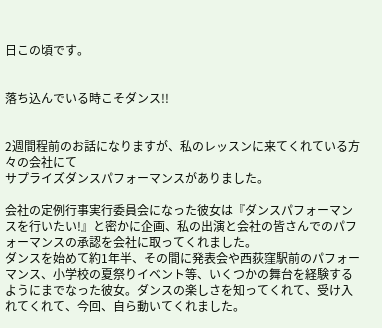日この頃です。


落ち込んでいる時こそダンス!!


2週間程前のお話になりますが、私のレッスンに来てくれている方々の会社にて
サプライズダンスパフォーマンスがありました。

会社の定例行事実行委員会になった彼女は『ダンスパフォーマンスを行いたい!』と密かに企画、私の出演と会社の皆さんでのパフォーマンスの承認を会社に取ってくれました。
ダンスを始めて約1年半、その間に発表会や西荻窪駅前のパフォーマンス、小学校の夏祭りイベント等、いくつかの舞台を経験するようにまでなった彼女。ダンスの楽しさを知ってくれて、受け入れてくれて、今回、自ら動いてくれました。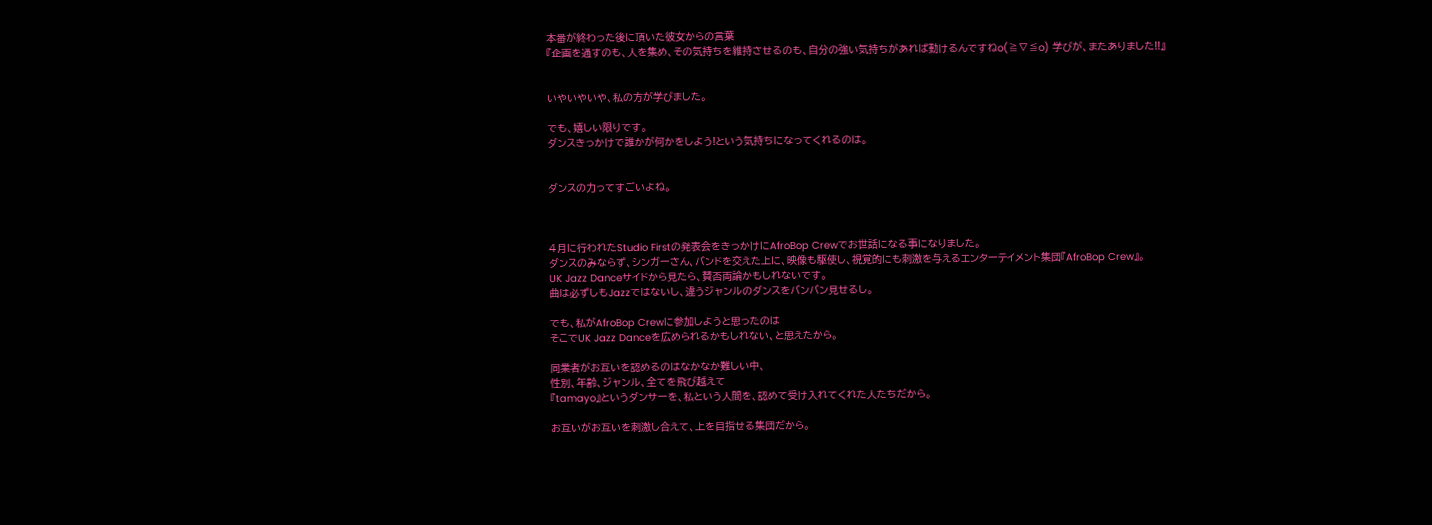本番が終わった後に頂いた彼女からの言葉
『企画を通すのも、人を集め、その気持ちを維持させるのも、自分の強い気持ちがあれば動けるんですねo(≧∇≦o) 学びが、またありました!!』


いやいやいや、私の方が学びました。

でも、嬉しい限りです。
ダンスきっかけで誰かが何かをしよう!という気持ちになってくれるのは。


ダンスの力ってすごいよね。



4月に行われたStudio Firstの発表会をきっかけにAfroBop Crewでお世話になる事になりました。
ダンスのみならず、シンガーさん、バンドを交えた上に、映像も駆使し、視覚的にも刺激を与えるエンターテイメント集団『AfroBop Crew』。
UK Jazz Danceサイドから見たら、賛否両論かもしれないです。
曲は必ずしもJazzではないし、違うジャンルのダンスをバンバン見せるし。

でも、私がAfroBop Crewに参加しようと思ったのは
そこでUK Jazz Danceを広められるかもしれない、と思えたから。

同業者がお互いを認めるのはなかなか難しい中、
性別、年齢、ジャンル、全てを飛び越えて
『tamayo』というダンサーを、私という人間を、認めて受け入れてくれた人たちだから。

お互いがお互いを刺激し合えて、上を目指せる集団だから。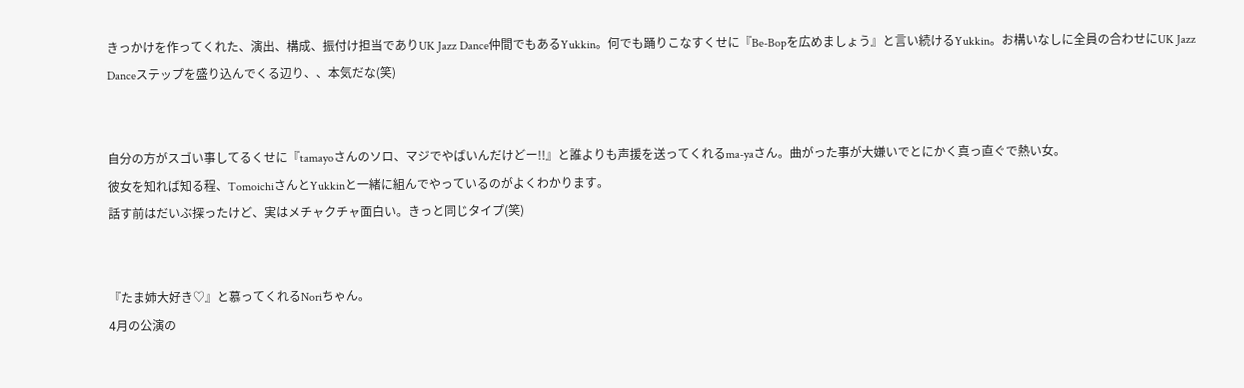きっかけを作ってくれた、演出、構成、振付け担当でありUK Jazz Dance仲間でもあるYukkin。何でも踊りこなすくせに『Be-Bopを広めましょう』と言い続けるYukkin。お構いなしに全員の合わせにUK Jazz Danceステップを盛り込んでくる辺り、、本気だな(笑)


自分の方がスゴい事してるくせに『tamayoさんのソロ、マジでやばいんだけどー!!』と誰よりも声援を送ってくれるma-yaさん。曲がった事が大嫌いでとにかく真っ直ぐで熱い女。
彼女を知れば知る程、TomoichiさんとYukkinと一緒に組んでやっているのがよくわかります。
話す前はだいぶ探ったけど、実はメチャクチャ面白い。きっと同じタイプ(笑)


『たま姉大好き♡』と慕ってくれるNoriちゃん。
4月の公演の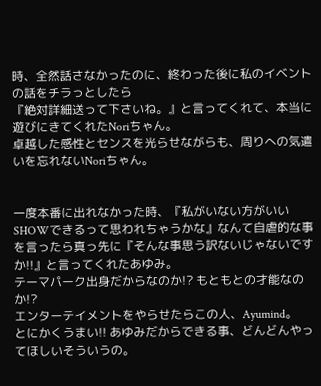時、全然話さなかったのに、終わった後に私のイベントの話をチラっとしたら
『絶対詳細送って下さいね。』と言ってくれて、本当に遊びにきてくれたNoriちゃん。
卓越した感性とセンスを光らせながらも、周りへの気遣いを忘れないNoriちゃん。


一度本番に出れなかった時、『私がいない方がいいSHOWできるって思われちゃうかな』なんて自虐的な事を言ったら真っ先に『そんな事思う訳ないじゃないですか!!』と言ってくれたあゆみ。
テーマパーク出身だからなのか!? もともとの才能なのか!?
エンターテイメントをやらせたらこの人、Ayumind。
とにかくうまい!! あゆみだからできる事、どんどんやってほしいそういうの。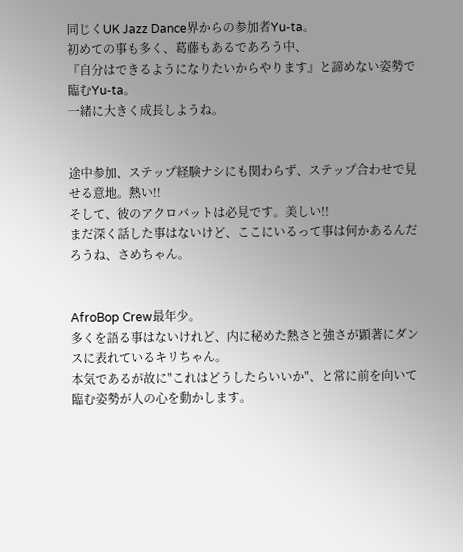同じくUK Jazz Dance界からの参加者Yu-ta。
初めての事も多く、葛藤もあるであろう中、
『自分はできるようになりたいからやります』と諦めない姿勢で臨むYu-ta。
一緒に大きく成長しようね。


途中参加、ステップ経験ナシにも関わらず、ステップ合わせで見せる意地。熱い!!
そして、彼のアクロバットは必見です。美しい!!
まだ深く話した事はないけど、ここにいるって事は何かあるんだろうね、さめちゃん。


AfroBop Crew最年少。
多くを語る事はないけれど、内に秘めた熱さと強さが顕著にダンスに表れているキリちゃん。
本気であるが故に"これはどうしたらいいか"、と常に前を向いて臨む姿勢が人の心を動かします。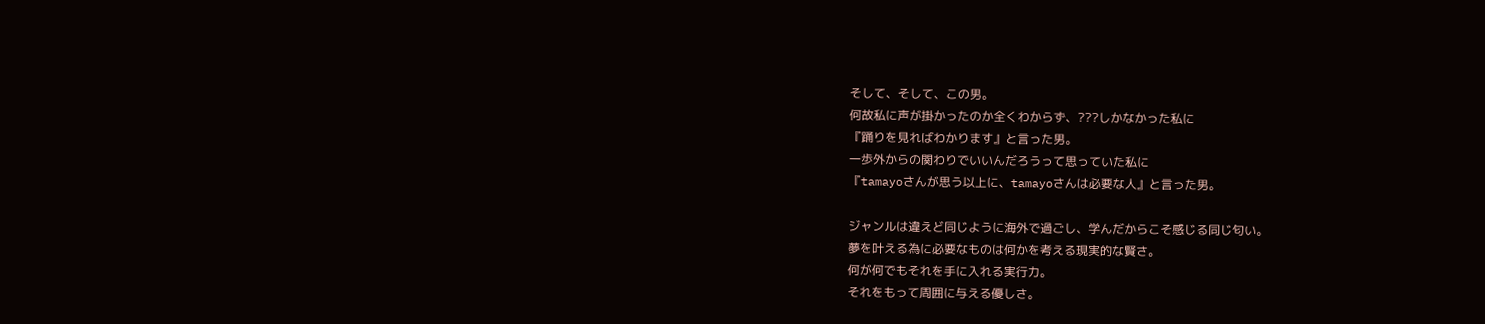そして、そして、この男。
何故私に声が掛かったのか全くわからず、???しかなかった私に
『踊りを見ればわかります』と言った男。
一歩外からの関わりでいいんだろうって思っていた私に
『tamayoさんが思う以上に、tamayoさんは必要な人』と言った男。

ジャンルは違えど同じように海外で過ごし、学んだからこそ感じる同じ匂い。
夢を叶える為に必要なものは何かを考える現実的な賢さ。
何が何でもそれを手に入れる実行力。
それをもって周囲に与える優しさ。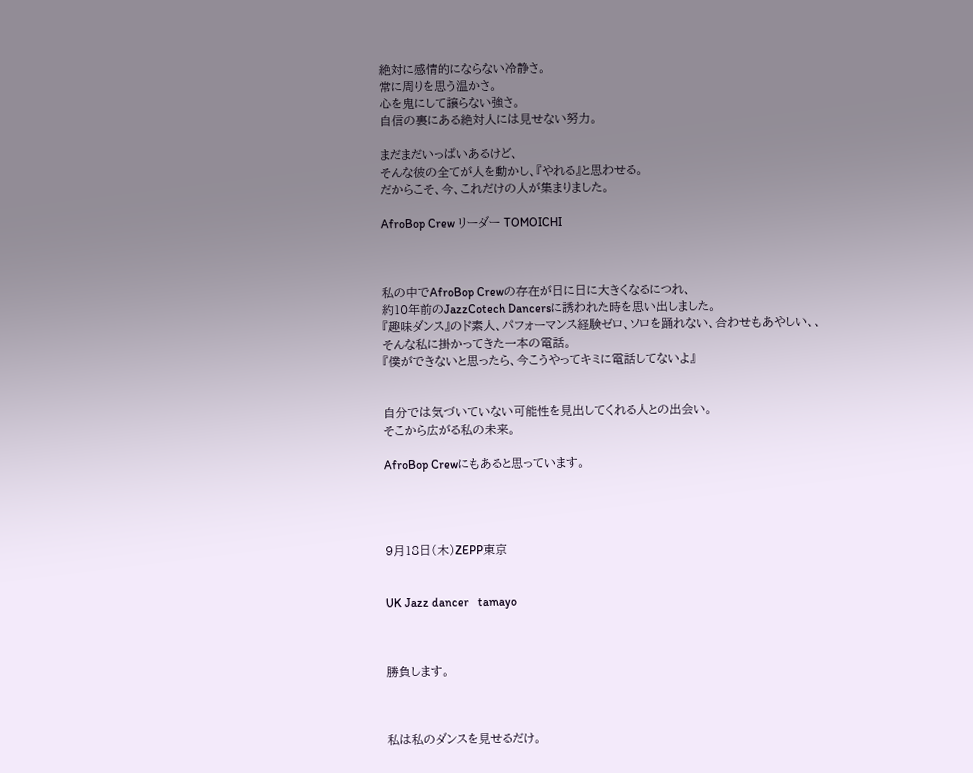絶対に感情的にならない冷静さ。
常に周りを思う温かさ。
心を鬼にして譲らない強さ。
自信の裏にある絶対人には見せない努力。

まだまだいっぱいあるけど、
そんな彼の全てが人を動かし、『やれる』と思わせる。
だからこそ、今、これだけの人が集まりました。

AfroBop Crew リーダー TOMOICHI



私の中でAfroBop Crewの存在が日に日に大きくなるにつれ、
約10年前のJazzCotech Dancersに誘われた時を思い出しました。
『趣味ダンス』のド素人、パフォーマンス経験ゼロ、ソロを踊れない、合わせもあやしい、、
そんな私に掛かってきた一本の電話。
『僕ができないと思ったら、今こうやってキミに電話してないよ』


自分では気づいていない可能性を見出してくれる人との出会い。
そこから広がる私の未来。

AfroBop Crewにもあると思っています。




9月18日(木)ZEPP東京


UK Jazz dancer   tamayo



勝負します。



私は私のダンスを見せるだけ。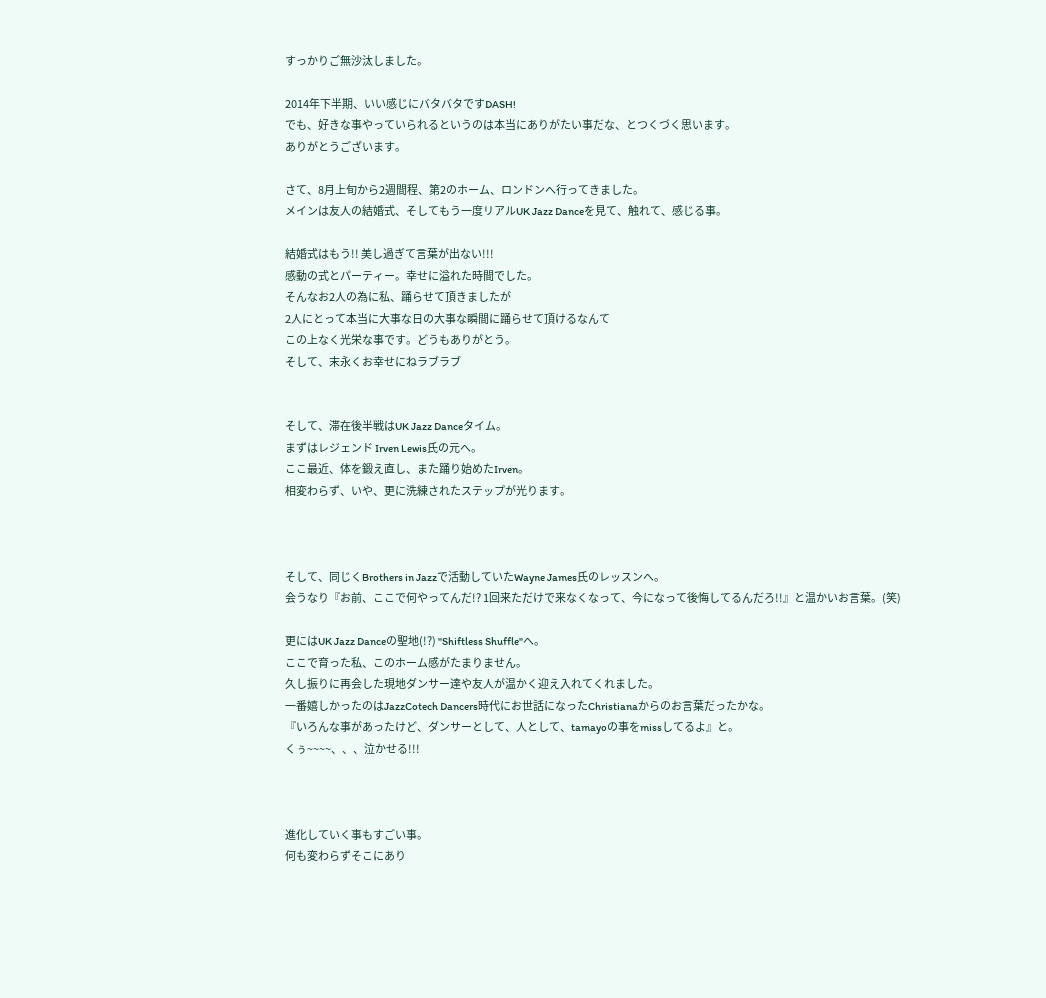すっかりご無沙汰しました。

2014年下半期、いい感じにバタバタですDASH!
でも、好きな事やっていられるというのは本当にありがたい事だな、とつくづく思います。
ありがとうございます。

さて、8月上旬から2週間程、第2のホーム、ロンドンへ行ってきました。
メインは友人の結婚式、そしてもう一度リアルUK Jazz Danceを見て、触れて、感じる事。

結婚式はもう!! 美し過ぎて言葉が出ない!!!
感動の式とパーティー。幸せに溢れた時間でした。
そんなお2人の為に私、踊らせて頂きましたが
2人にとって本当に大事な日の大事な瞬間に踊らせて頂けるなんて
この上なく光栄な事です。どうもありがとう。
そして、末永くお幸せにねラブラブ


そして、滞在後半戦はUK Jazz Danceタイム。
まずはレジェンド Irven Lewis氏の元へ。
ここ最近、体を鍛え直し、また踊り始めたIrven。
相変わらず、いや、更に洗練されたステップが光ります。



そして、同じくBrothers in Jazzで活動していたWayne James氏のレッスンへ。
会うなり『お前、ここで何やってんだ!? 1回来ただけで来なくなって、今になって後悔してるんだろ!!』と温かいお言葉。(笑)

更にはUK Jazz Danceの聖地(!?) "Shiftless Shuffle"へ。
ここで育った私、このホーム感がたまりません。
久し振りに再会した現地ダンサー達や友人が温かく迎え入れてくれました。
一番嬉しかったのはJazzCotech Dancers時代にお世話になったChristianaからのお言葉だったかな。
『いろんな事があったけど、ダンサーとして、人として、tamayoの事をmissしてるよ』と。
くぅ~~~~、、、泣かせる!!!



進化していく事もすごい事。
何も変わらずそこにあり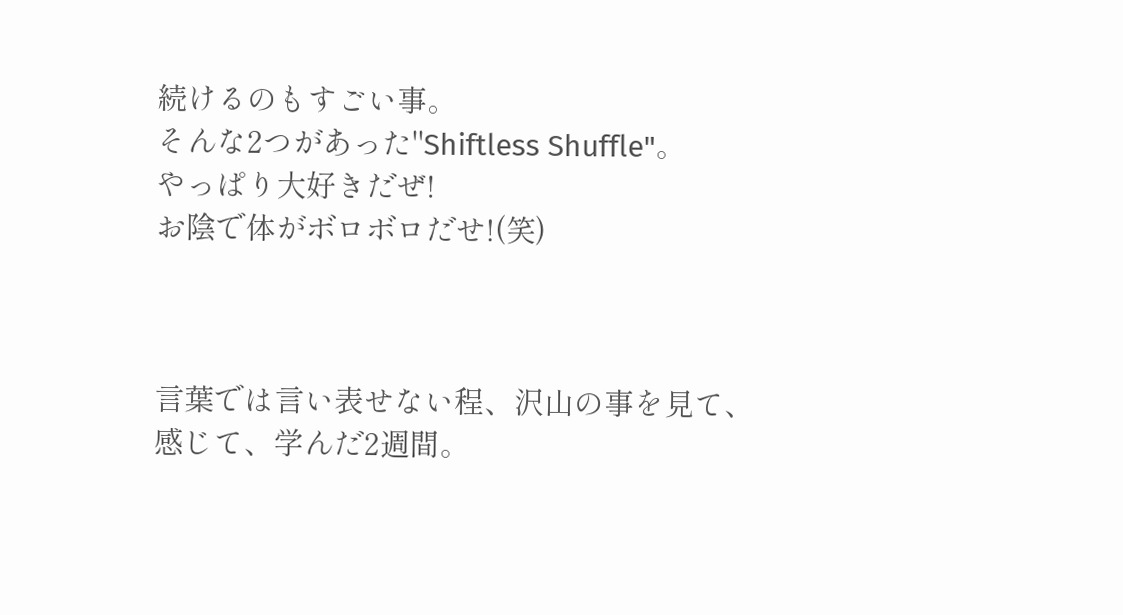続けるのもすごい事。
そんな2つがあった"Shiftless Shuffle"。
やっぱり大好きだぜ!
お陰で体がボロボロだせ!(笑)



言葉では言い表せない程、沢山の事を見て、感じて、学んだ2週間。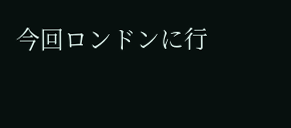今回ロンドンに行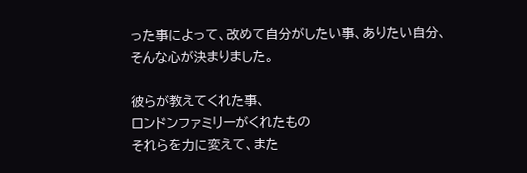った事によって、改めて自分がしたい事、ありたい自分、
そんな心が決まりました。

彼らが教えてくれた事、
ロンドンファミリーがくれたもの
それらを力に変えて、また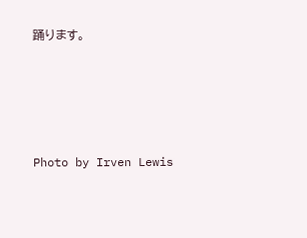踊ります。





Photo by Irven Lewis